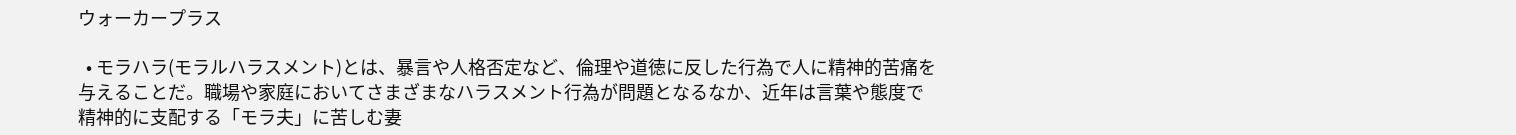ウォーカープラス

  • モラハラ(モラルハラスメント)とは、暴言や人格否定など、倫理や道徳に反した行為で人に精神的苦痛を与えることだ。職場や家庭においてさまざまなハラスメント行為が問題となるなか、近年は言葉や態度で精神的に支配する「モラ夫」に苦しむ妻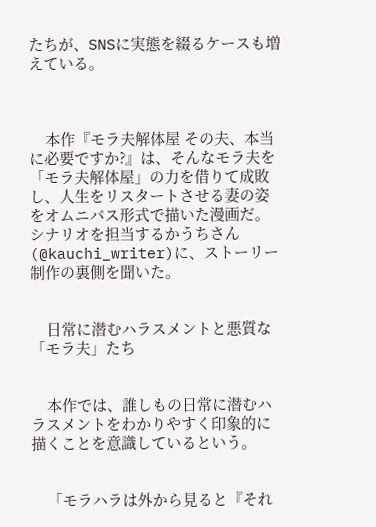たちが、SNSに実態を綴るケースも増えている。



    本作『モラ夫解体屋 その夫、本当に必要ですか?』は、そんなモラ夫を「モラ夫解体屋」の力を借りて成敗し、人生をリスタートさせる妻の姿をオムニバス形式で描いた漫画だ。シナリオを担当するかうちさん(@kauchi_writer)に、ストーリー制作の裏側を聞いた。


    日常に潜むハラスメントと悪質な「モラ夫」たち


    本作では、誰しもの日常に潜むハラスメントをわかりやすく印象的に描くことを意識しているという。


    「モラハラは外から見ると『それ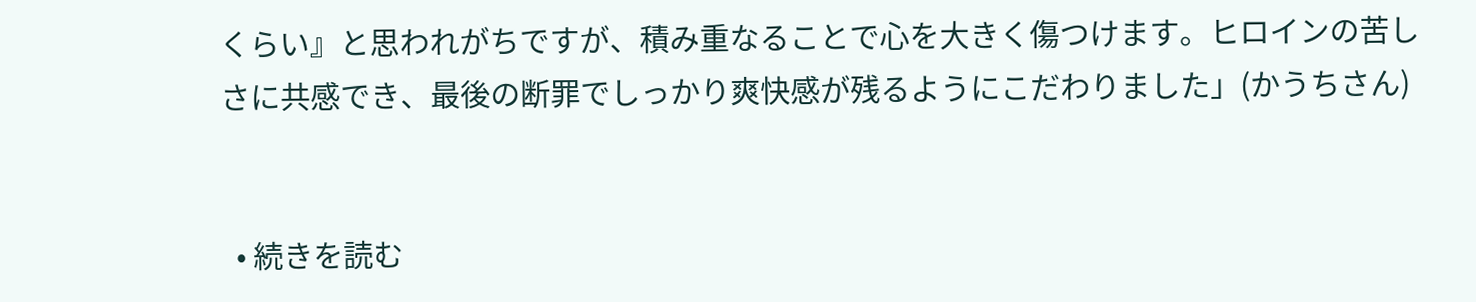くらい』と思われがちですが、積み重なることで心を大きく傷つけます。ヒロインの苦しさに共感でき、最後の断罪でしっかり爽快感が残るようにこだわりました」(かうちさん)


  • 続きを読む